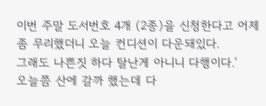이번 주말 도서번호 4개 (2종)을 신청한다고 어제 좀 무리했더니 오늘 컨디션이 다운돼있다.
그래도 나쁜짓 하다 탈난게 아니니 다행이다.'
오늘쯤 산에 갈까 했는데 다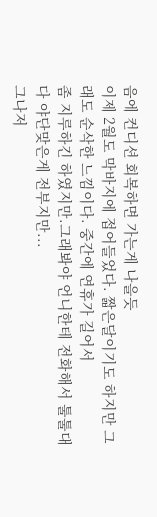음에 컨디션 회복하면 가는게 나을듯
이제 2월도 막바지에 접어들었다. 짧은달이기도 하지만 그래도 순삭한 느낌이다. 중간에 연휴가 길어서
좀 지루하긴 하였지만.그래봐야 언니한테 전화해서 툴툴대다 야단맞은게 전부지만...
그나저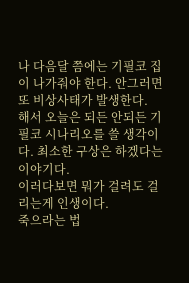나 다음달 쯤에는 기필코 집이 나가줘야 한다. 안그러면 또 비상사태가 발생한다.
해서 오늘은 되든 안되든 기필코 시나리오를 쓸 생각이다. 최소한 구상은 하겠다는 이야기다.
이러다보면 뭐가 걸려도 걸리는게 인생이다.
죽으라는 법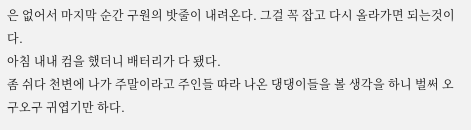은 없어서 마지막 순간 구원의 밧줄이 내려온다. 그걸 꼭 잡고 다시 올라가면 되는것이다.
아침 내내 컴을 했더니 배터리가 다 됐다.
좀 쉬다 천변에 나가 주말이라고 주인들 따라 나온 댕댕이들을 볼 생각을 하니 벌써 오구오구 귀엽기만 하다.